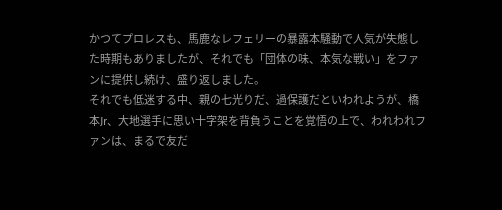かつてプロレスも、馬鹿なレフェリーの暴露本騒動で人気が失態した時期もありましたが、それでも「団体の味、本気な戦い」をファンに提供し続け、盛り返しました。
それでも低迷する中、親の七光りだ、過保護だといわれようが、橋本Jr、大地選手に思い十字架を背負うことを覚悟の上で、われわれファンは、まるで友だ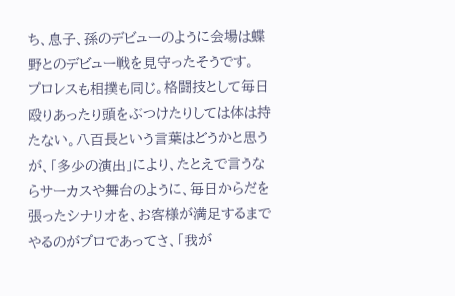ち、息子、孫のデビューのように会場は蝶野とのデビュー戦を見守ったそうです。
プロレスも相撲も同じ。格闘技として毎日殴りあったり頭をぶつけたりしては体は持たない。八百長という言葉はどうかと思うが、「多少の演出」により、たとえで言うならサーカスや舞台のように、毎日からだを張ったシナリオを、お客様が満足するまでやるのがプロであってさ、「我が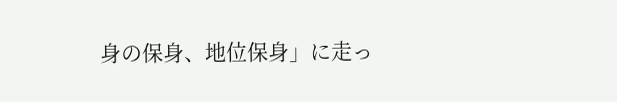身の保身、地位保身」に走っ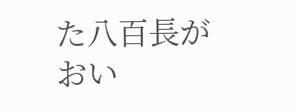た八百長がおい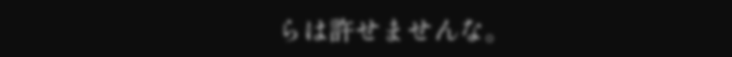らは許せませんな。